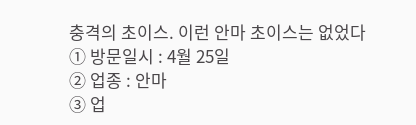충격의 초이스. 이런 안마 초이스는 없었다
① 방문일시 : 4월 25일
② 업종 : 안마
③ 업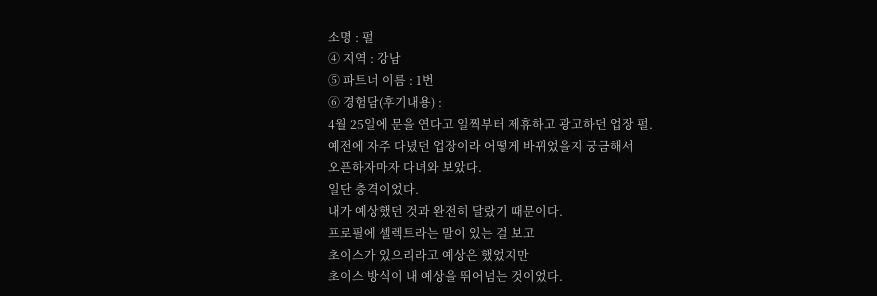소명 : 펄
④ 지역 : 강남
⑤ 파트너 이름 : 1번
⑥ 경험담(후기내용) :
4월 25일에 문을 연다고 일찍부터 제휴하고 광고하던 업장 펄.
예전에 자주 다녔던 업장이라 어떻게 바뀌었을지 궁금해서
오픈하자마자 다녀와 보았다.
일단 충격이었다.
내가 예상했던 것과 완전히 달랐기 때문이다.
프로필에 셀렉트라는 말이 있는 걸 보고
초이스가 있으리라고 예상은 했었지만
초이스 방식이 내 예상을 뛰어넘는 것이었다.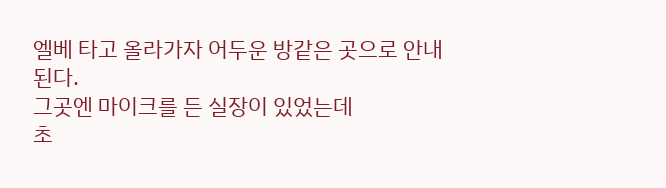엘베 타고 올라가자 어두운 방같은 곳으로 안내 된다.
그곳엔 마이크를 든 실장이 있었는데
초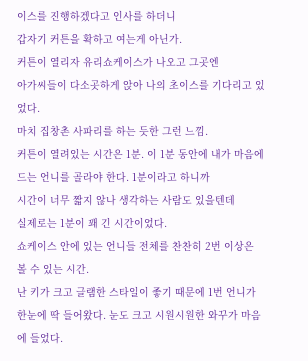이스를 진행하겠다고 인사를 하더니
갑자기 커튼을 확하고 여는게 아닌가.
커튼이 열리자 유리쇼케이스가 나오고 그곳엔
아가씨들이 다소곳하게 앉아 나의 초이스를 기다리고 있었다.
마치 집창촌 사파리를 하는 듯한 그런 느낌.
커튼이 열려있는 시간은 1분. 이 1분 동안에 내가 마음에
드는 언니를 골라야 한다. 1분이라고 하니까
시간이 너무 짧지 않나 생각하는 사람도 있을텐데
실제로는 1분이 꽤 긴 시간이었다.
쇼케이스 안에 있는 언니들 전체를 찬찬히 2번 이상은 볼 수 있는 시간.
난 키가 크고 글램한 스타일이 좋기 때문에 1번 언니가
한눈에 딱 들어왔다. 눈도 크고 시원시원한 와꾸가 마음에 들었다.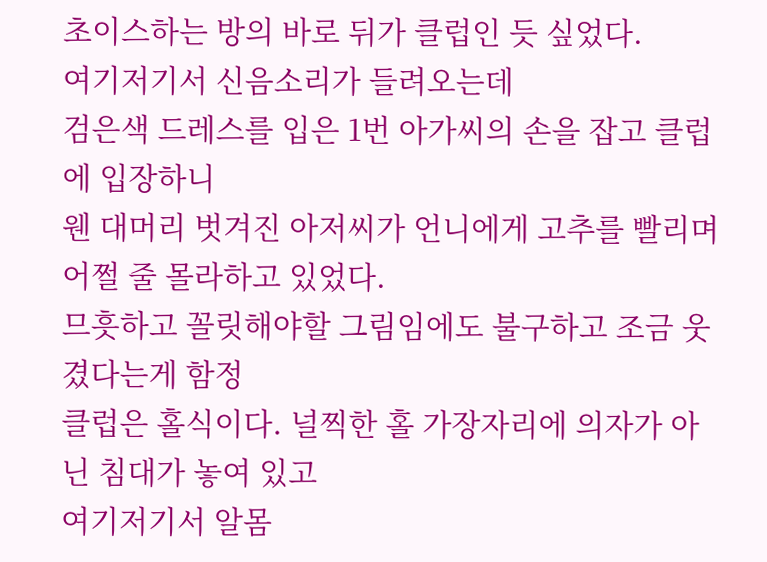초이스하는 방의 바로 뒤가 클럽인 듯 싶었다.
여기저기서 신음소리가 들려오는데
검은색 드레스를 입은 1번 아가씨의 손을 잡고 클럽에 입장하니
웬 대머리 벗겨진 아저씨가 언니에게 고추를 빨리며
어쩔 줄 몰라하고 있었다.
므흣하고 꼴릿해야할 그림임에도 불구하고 조금 웃겼다는게 함정
클럽은 홀식이다. 널찍한 홀 가장자리에 의자가 아닌 침대가 놓여 있고
여기저기서 알몸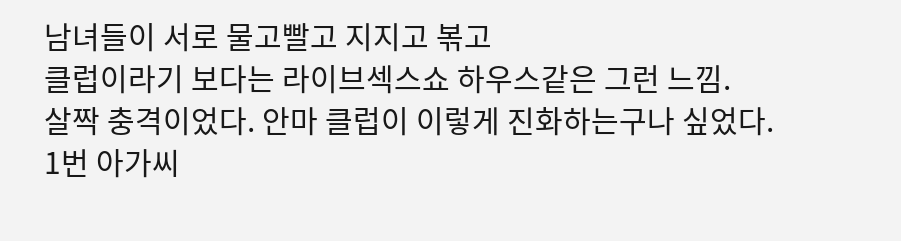남녀들이 서로 물고빨고 지지고 볶고
클럽이라기 보다는 라이브섹스쇼 하우스같은 그런 느낌.
살짝 충격이었다. 안마 클럽이 이렇게 진화하는구나 싶었다.
1번 아가씨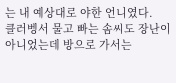는 내 예상대로 야한 언니였다.
클러벵서 물고 빠는 솜씨도 장난이 아니었는데 방으로 가서는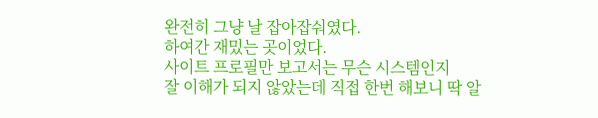완전히 그냥 날 잡아잡숴였다.
하여간 재밌는 곳이었다.
사이트 프로필만 보고서는 무슨 시스템인지
잘 이해가 되지 않았는데 직접 한번 해보니 딱 알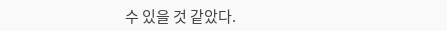수 있을 것 같았다.